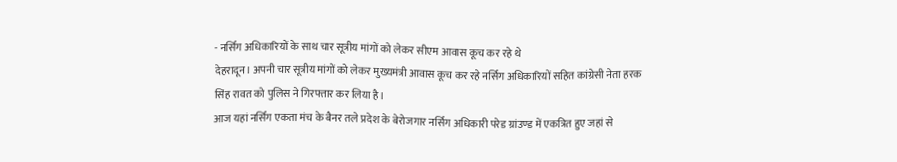- नर्सिग अधिकारियों के साथ चार सूत्रीय मांगों को लेकर सीएम आवास कूच कर रहे थे
देहरादून। अपनी चार सूत्रीय मांगों को लेकर मुख्यमंत्री आवास कूच कर रहे नर्सिग अधिकारियों सहित कांग्रेसी नेता हरक सिंह रावत को पुलिस ने गिरफ्तार कर लिया है।
आज यहां नर्सिग एकता मंच के बैनर तले प्रदेश के बेरोजगार नर्सिग अधिकारी परेड ग्रांउण्ड में एकत्रित हुए जहां से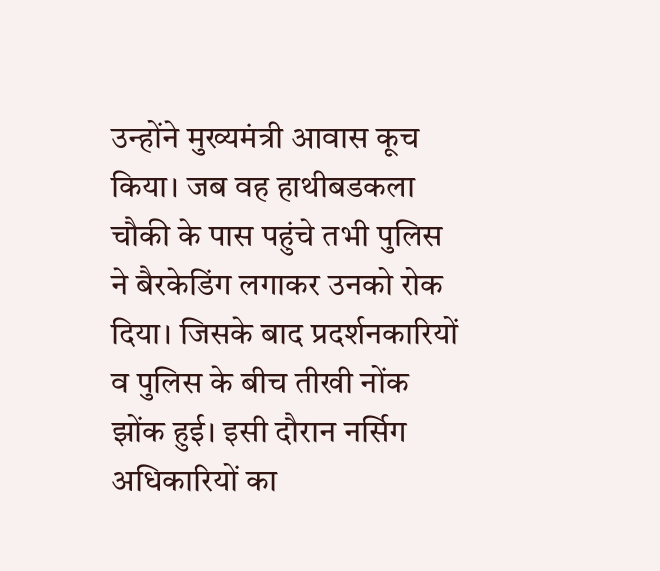उन्होंने मुख्यमंत्री आवास कूच किया। जब वह हाथीबडकला चौकी के पास पहुंचे तभी पुलिस ने बैरकेडिंग लगाकर उनको रोक दिया। जिसके बाद प्रदर्शनकारियों व पुलिस के बीच तीखी नोंक झोंक हुई। इसी दौरान नर्सिग अधिकारियों का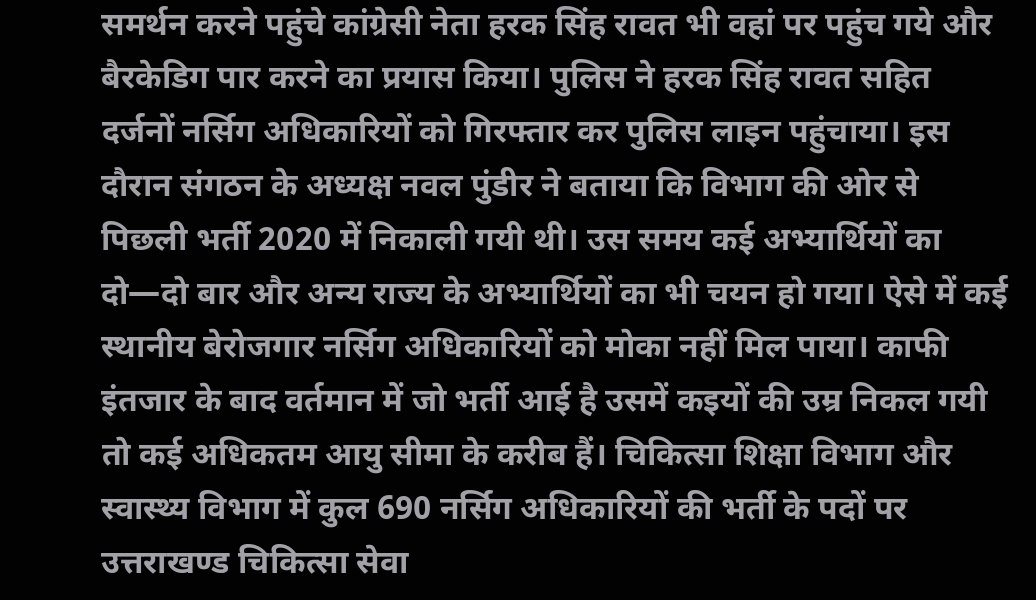समर्थन करने पहुंचे कांग्रेसी नेता हरक सिंह रावत भी वहां पर पहुंच गये और बैरकेडिग पार करने का प्रयास किया। पुलिस ने हरक सिंह रावत सहित दर्जनों नर्सिग अधिकारियों को गिरफ्तार कर पुलिस लाइन पहुंचाया। इस दौरान संगठन के अध्यक्ष नवल पुंडीर ने बताया कि विभाग की ओर से पिछली भर्ती 2020 में निकाली गयी थी। उस समय कई अभ्यार्थियों का दो—दो बार और अन्य राज्य के अभ्यार्थियों का भी चयन हो गया। ऐसे में कई स्थानीय बेरोजगार नर्सिग अधिकारियों को मोका नहीं मिल पाया। काफी इंतजार के बाद वर्तमान में जो भर्ती आई है उसमें कइयों की उम्र निकल गयी तो कई अधिकतम आयु सीमा के करीब हैं। चिकित्सा शिक्षा विभाग और स्वास्थ्य विभाग में कुल 690 नर्सिग अधिकारियों की भर्ती के पदों पर उत्तराखण्ड चिकित्सा सेवा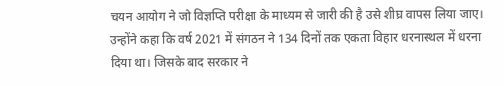चयन आयोग ने जो विज्ञप्ति परीक्षा के माध्यम से जारी की है उसे शीघ्र वापस लिया जाए। उन्होंने कहा कि वर्ष 2021 में संगठन ने 134 दिनों तक एकता विहार धरनास्थल में धरना दिया था। जिसके बाद सरकार ने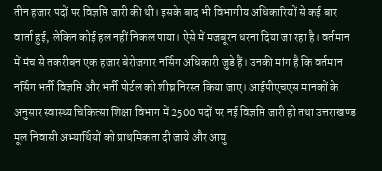तीन हजार पदों पर विज्ञप्ति जारी की थी। इसके बाद भी विभागीय अधिकारियों से कई बार वार्ता हुई, लेकिन कोई हल नहीं निकल पाया। ऐसे में मजबूरन धरना दिया जा रहा है। वर्तमान में मंच से तकरीबन एक हजार बेरोजगार नर्सिग अधिकारी जुडे हैं। उनकी मांग है कि वर्तमान नर्सिग भर्ती विज्ञप्ति और भर्ती पोर्टल को शीघ्र निरस्त किया जाए। आईपीएचएस मानकों के अनुसार स्वास्थ्य चिकित्सा शिक्षा विभाग में 2500 पदों पर नई विज्ञप्ति जारी हो तथा उत्तराखण्ड मूल निवासी अभ्यार्थियों को प्राथमिकता दी जाये और आयु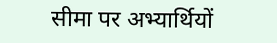सीमा पर अभ्यार्थियों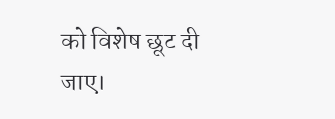को विशेष छूट दी जाए।